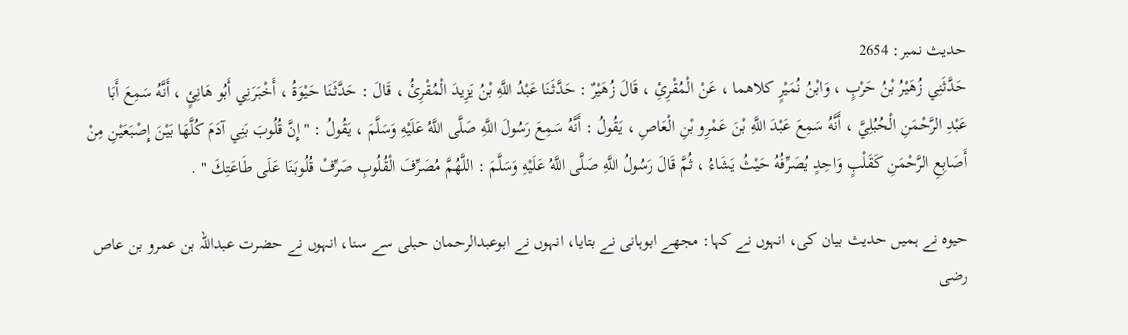حدیث نمبر: 2654
حَدَّثَنِي زُهَيْرُ بْنُ حَرْبٍ ، وَابْنُ نُمَيْرٍ كلاهما ، عَنْ الْمُقْرِئِ ، قَالَ زُهَيْرٌ : حَدَّثَنَا عَبْدُ اللَّهِ بْنُ يَزِيدَ الْمُقْرِئُ ، قَالَ : حَدَّثَنَا حَيْوَةُ ، أَخْبَرَنِي أَبُو هَانِئٍ ، أَنَّهُ سَمِعَ أَبَا عَبْدِ الرَّحْمَنِ الْحُبُلِيَّ ، أَنَّهُ سَمِعَ عَبْدَ اللَّهِ بْنَ عَمْرِو بْنِ الْعَاصِ ، يَقُولُ : أَنَّهُ سَمِعَ رَسُولَ اللَّهِ صَلَّى اللَّهُ عَلَيْهِ وَسَلَّمَ ، يَقُولُ : " إِنَّ قُلُوبَ بَنِي آدَمَ كُلَّهَا بَيْنَ إِصْبَعَيْنِ مِنْ أَصَابِعِ الرَّحْمَنِ كَقَلْبٍ وَاحِدٍ يُصَرِّفُهُ حَيْثُ يَشَاءُ ، ثُمَّ قَالَ رَسُولُ اللَّهِ صَلَّى اللَّهُ عَلَيْهِ وَسَلَّمَ : اللَّهُمَّ مُصَرِّفَ الْقُلُوبِ صَرِّفْ قُلُوبَنَا عَلَى طَاعَتِكَ " .

حیوہ نے ہمیں حدیث بیان کی، انہوں نے کہا: مجھے ابوہانی نے بتایا، انہوں نے ابوعبدالرحمان حبلی سے سنا، انہوں نے حضرت عبداللہ بن عمرو بن عاص رضی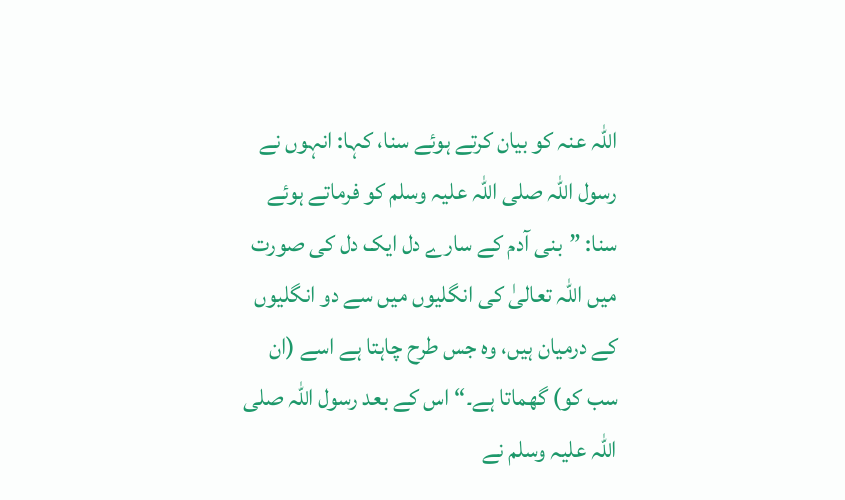اللہ عنہ کو بیان کرتے ہوئے سنا، کہا: انہوں نے رسول اللہ صلی اللہ علیہ وسلم کو فرماتے ہوئے سنا: ”بنی آدم کے سارے دل ایک دل کی صورت میں اللہ تعالیٰ کی انگلیوں میں سے دو انگلیوں کے درمیان ہیں، وہ جس طرح چاہتا ہے اسے (ان سب کو) گھماتا ہے۔“ اس کے بعد رسول اللہ صلی اللہ علیہ وسلم نے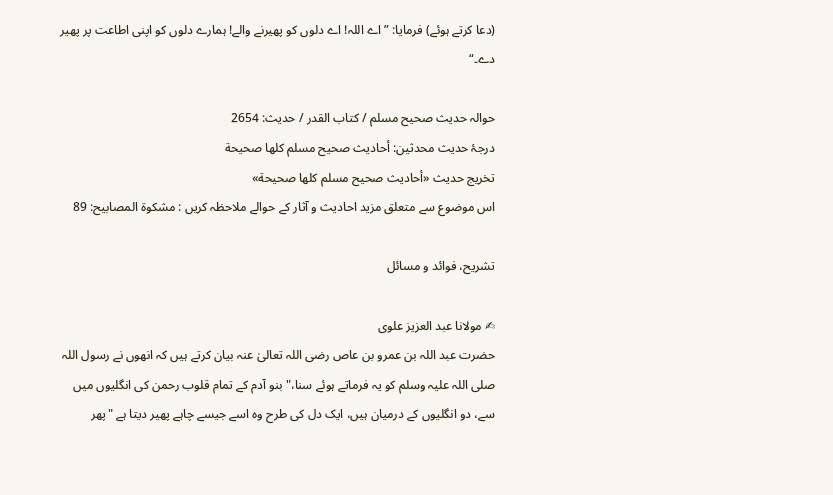(دعا کرتے ہوئے) فرمایا: ”اے اللہ! اے دلوں کو پھیرنے والے! ہمارے دلوں کو اپنی اطاعت پر پھیر دے۔“

حوالہ حدیث صحيح مسلم / كتاب القدر / حدیث: 2654
درجۂ حدیث محدثین: أحاديث صحيح مسلم كلها صحيحة
تخریج حدیث «أحاديث صحيح مسلم كلها صحيحة»
اس موضوع سے متعلق مزید احادیث و آثار کے حوالے ملاحظہ کریں : مشكوة المصابيح: 89

تشریح، فوائد و مسائل

✍ مولانا عبد العزیز علوی
حضرت عبد اللہ بن عمرو بن عاص رضی اللہ تعالیٰ عنہ بیان کرتے ہیں کہ انھوں نے رسول اللہ صلی اللہ علیہ وسلم کو یہ فرماتے ہوئے سنا،"بنو آدم کے تمام قلوب رحمن کی انگلیوں میں سے، دو انگلیوں کے درمیان ہیں، ایک دل کی طرح وہ اسے جیسے چاہے پھیر دیتا ہے "پھر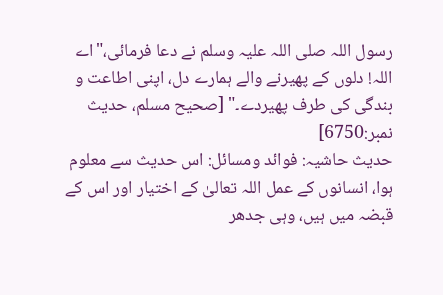رسول اللہ صلی اللہ علیہ وسلم نے دعا فرمائی،"اے اللہ! دلوں کے پھیرنے والے ہمارے دل، اپنی اطاعت و بندگی کی طرف پھیردے۔" [صحيح مسلم، حديث نمبر:6750]
حدیث حاشیہ: فوائد ومسائل: اس حدیث سے معلوم ہوا، انسانوں کے عمل اللہ تعالیٰ کے اختیار اور اس کے قبضہ میں ہیں، وہی جدھر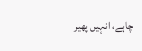چاہے، انہیں پھیر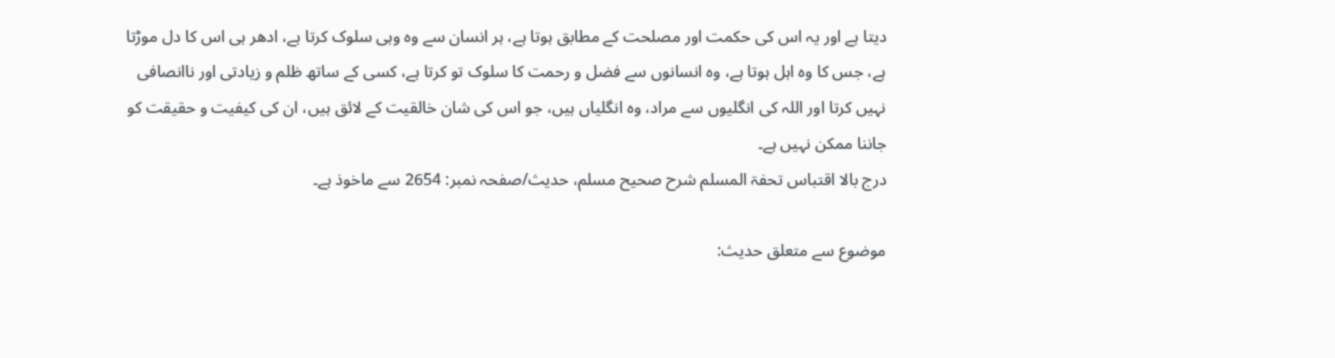دیتا ہے اور یہ اس کی حکمت اور مصلحت کے مطابق ہوتا ہے، ہر انسان سے وہ وہی سلوک کرتا ہے، ادھر ہی اس کا دل موڑتا ہے، جس کا وہ اہل ہوتا ہے، وہ انسانوں سے فضل و رحمت کا سلوک تو کرتا ہے، کسی کے ساتھ ظلم و زیادتی اور ناانصافی نہیں کرتا اور اللہ کی انگلیوں سے مراد، وہ انگلیاں ہیں، جو اس کی شان خالقیت کے لائق ہیں، ان کی کیفیت و حقیقت کو جاننا ممکن نہیں ہے۔
درج بالا اقتباس تحفۃ المسلم شرح صحیح مسلم، حدیث/صفحہ نمبر: 2654 سے ماخوذ ہے۔

موضوع سے متعلق حدیث: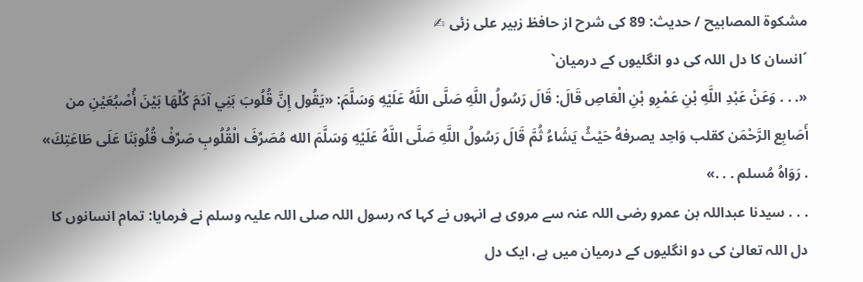مشكوة المصابيح / حدیث: 89 کی شرح از حافظ زبیر علی زئی ✍
´انسان کا دل اللہ کی دو انگلیوں کے درمیان`
«. . . وَعَنْ عَبْدِ اللَّهِ بْنِ عَمْرِو بْنِ الْعَاصِ قَالَ: قَالَ رَسُولُ اللَّهِ صَلَّى اللَّهُ عَلَيْهِ وَسَلَّمَ: «يَقُول إِنَّ قُلُوبَ بَنِي آدَمَ كُلِّهَا بَيْنَ أُصْبُعَيْنِ من أَصَابِع الرَّحْمَن كقلب وَاحِد يصرفهُ حَيْثُ يَشَاءُ ثُمَّ قَالَ رَسُولُ اللَّهِ صَلَّى اللَّهُ عَلَيْهِ وَسَلَّمَ الله مُصَرِّفَ الْقُلُوبِ صَرِّفْ قُلُوبَنَا عَلَى طَاعَتِكَ» . رَوَاهُ مُسلم . . .»
. . . سیدنا عبداللہ بن عمرو رضی اللہ عنہ سے مروی ہے انہوں نے کہا کہ رسول اللہ صلی اللہ علیہ وسلم نے فرمایا: تمام انسانوں کا دل اللہ تعالیٰ کی دو انگلیوں کے درمیان میں ہے، ایک دل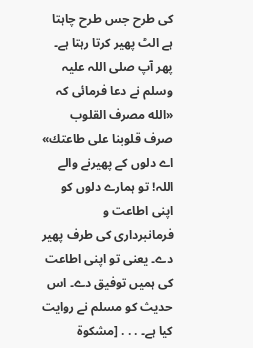کی طرح جس طرح چاہتا ہے الٹ پھیر کرتا رہتا ہے۔ پھر آپ صلی اللہ علیہ وسلم نے دعا فرمائی کہ «الله مصرف القلوب صرف قلوبنا على طاعتك» اے دلوں کے پھیرنے والے اللہ! تو ہمارے دلوں کو اپنی اطاعت و فرمانبرداری کی طرف پھیر دے۔ یعنی تو اپنی اطاعت کی ہمیں توفیق دے۔ اس حدیث کو مسلم نے روایت کیا ہے۔ . . . [مشكوة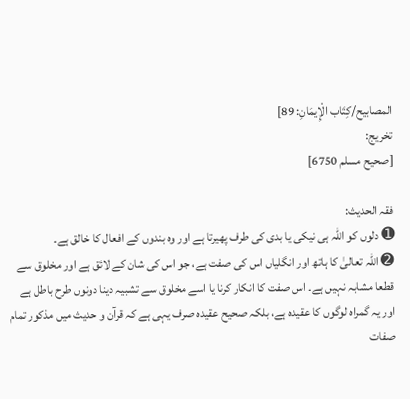المصابيح/كِتَاب الْإِيمَانِ: 89]
تخریج:
[صحیح مسلم 6750]

فقہ الحدیث:
➊ دلوں کو اللہ ہی نیکی یا بدی کی طرف پھیرتا ہے اور وہ بندوں کے افعال کا خالق ہے۔
➋ اللہ تعالیٰ کا ہاتھ اور انگلیاں اس کی صفت ہے، جو اس کی شان کے لائق ہے اور مخلوق سے قطعا مشابہ نہیں ہے۔ اس صفت کا انکار کرنا یا اسے مخلوق سے تشبیہ دینا دونوں طرح باطل ہے اور یہ گمراہ لوگوں کا عقیدہ ہے، بلکہ صحیح عقیدہ صرف یہی ہے کہ قرآن و حدیث میں مذکور تمام صفات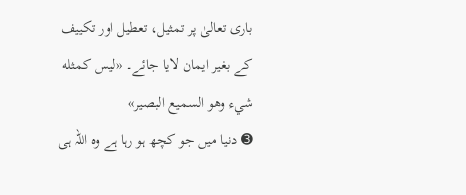باری تعالیٰ پر تمثیل، تعطیل اور تکییف کے بغیر ایمان لایا جائے۔ «ليس كمثله شيء وهو السميع البصير»
➌ دنیا میں جو کچھ ہو رہا ہے وہ اللہ ہی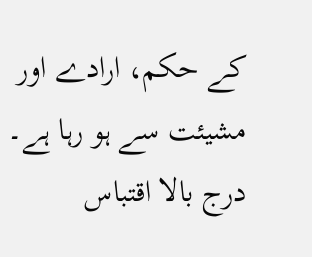کے حکم، ارادے اور مشیئت سے ہو رہا ہے۔
درج بالا اقتباس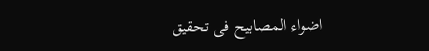اضواء المصابیح فی تحقیق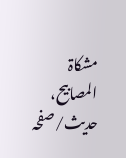مشکاۃ المصابیح، حدیث/صفحہ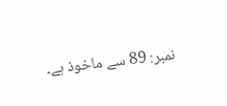نمبر: 89 سے ماخوذ ہے۔